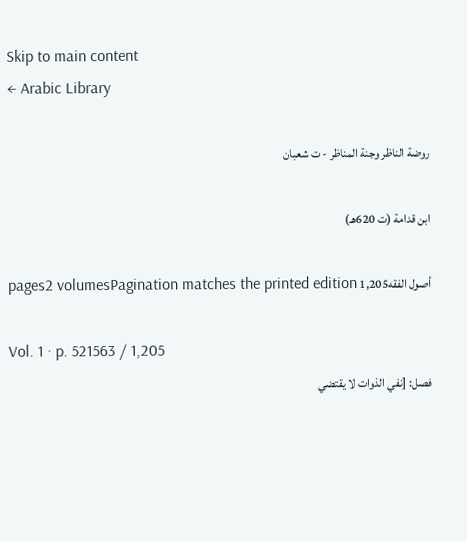Skip to main content
← Arabic Library

روضة الناظر وجنة المناظر - ت شعبان

ابن قدامة (ت 620هـ)

أصول الفقه1,205 pages2 volumesPagination matches the printed edition

Vol. 1 · p. 521563 / 1,205
فصل: [نفي الذوات لا يقتضي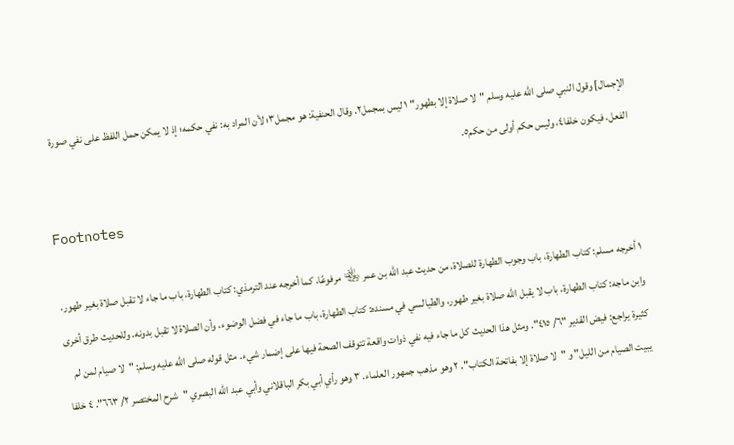الإجمال] وقول النبي صلى الله عليه وسلم "لا صلاة إلا بطهور" ١ ليس بمجمل٢. وقال الحنفية: هو مجمل٣؛ لأن المراد به: نفي حكمه؛ إذ لا يمكن حمل اللفظ على نفي صورة الفعل، فيكون خلفا٤، وليس حكم أولى من حكم٥.

Footnotes

١ أخرجه مسلم: كتاب الطهارة، باب وجوب الطهارة للصلاة، من حديث عبد الله بن عمر ﵄ مرفوعًا، كما أخرجه عند الترمذي: كتاب الطهارة، باب ما جاء لا تقبل صلاة بغير طهور، وابن ماجه: كتاب الطهارة، باب لا يقبل الله صلاة بغير طهور، والطيالسي في مسنده: كتاب الطهارة، باب ما جاء في فضل الوضوء، وأن الصلاة لا تقبل بدونه. وللحديث طرق أخرى كثيرة يراجع: فيض القدير "٦/ ٤١٥". ومثل هذا الحديث كل ما جاء فيه نفي ذوات واقعة تتوقف الصحة فيها على إضمار شيء. مثل قوله صلى الله عليه وسلم: "لا صيام لمن لم يبيت الصيام من الليل" و "لا صلاة إلا بفاتحة الكتاب". ٢ وهو مذهب جمهور العلماء. ٣ وهو رأي أبي بكر الباقلاني وأبي عبد الله البصري "شرح المختصر ٢/ ٦٦٣". ٤ خلفا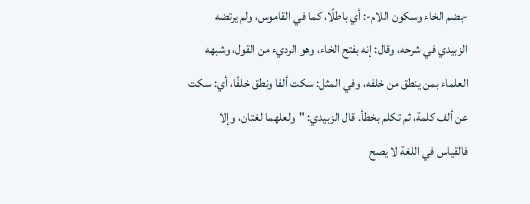-بضم الخاء وسكون اللام-: أي باطلًا، كما في القاموس، ولم يرتضه الزبيدي في شرحه، وقال: إنه بفتح الخاء، وهو الرديء من القول، وشبهه العلماء بمن ينطق من خلفه، وفي المثل: سكت ألفا ونطق خلفًا، أي: سكت عن ألف كلمة، ثم تكلم بخطأ. قال الزبيدي: "ولعلهما لغتان، وإلا فالقياس في اللغة لا يصح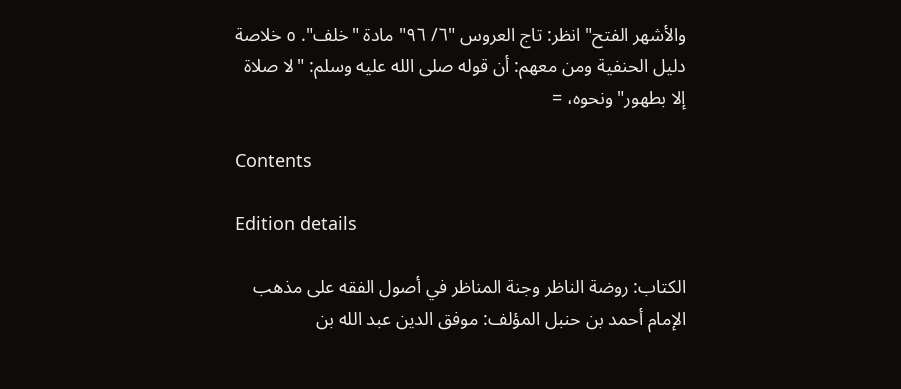والأشهر الفتح" انظر: تاج العروس "٦/ ٩٦" مادة "خلف". ٥ خلاصة دليل الحنفية ومن معهم: أن قوله صلى الله عليه وسلم: "لا صلاة إلا بطهور" ونحوه، =

Contents

Edition details

الكتاب: روضة الناظر وجنة المناظر في أصول الفقه على مذهب الإمام أحمد بن حنبل المؤلف: موفق الدين عبد الله بن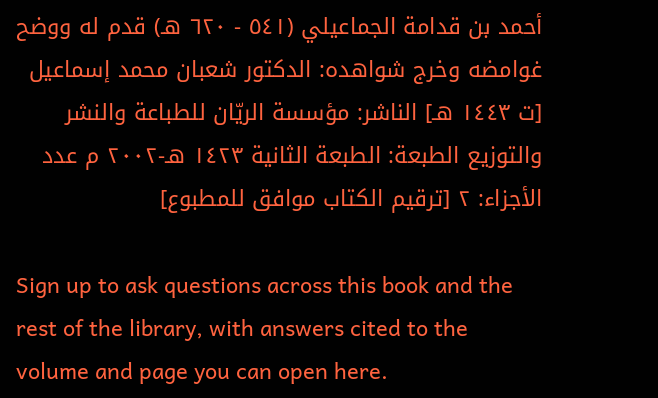أحمد بن قدامة الجماعيلي (٥٤١ - ٦٢٠ هـ) قدم له ووضح غوامضه وخرج شواهده: الدكتور شعبان محمد إسماعيل [ت ١٤٤٣ هـ] الناشر: مؤسسة الريّان للطباعة والنشر والتوزيع الطبعة: الطبعة الثانية ١٤٢٣ هـ-٢٠٠٢ م عدد الأجزاء: ٢ [ترقيم الكتاب موافق للمطبوع]

Sign up to ask questions across this book and the rest of the library, with answers cited to the volume and page you can open here.